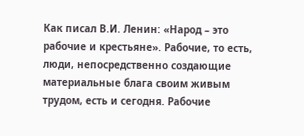Как писал В.И. Ленин: «Народ – это рабочие и крестьяне». Рабочие, то есть, люди, непосредственно создающие материальные блага своим живым трудом, есть и сегодня. Рабочие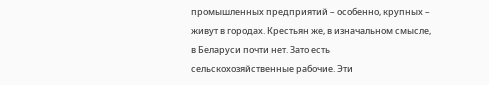промышленных предприятий – особенно, крупных – живут в городах. Крестьян же, в изначальном смысле, в Беларуси почти нет. Зато есть сельскохозяйственные рабочие. Эти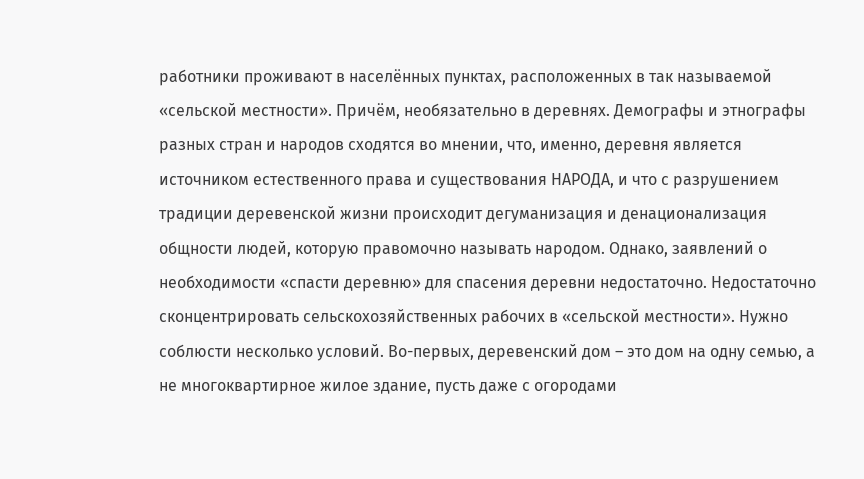работники проживают в населённых пунктах, расположенных в так называемой «сельской местности». Причём, необязательно в деревнях. Демографы и этнографы разных стран и народов сходятся во мнении, что, именно, деревня является источником естественного права и существования НАРОДА, и что с разрушением традиции деревенской жизни происходит дегуманизация и денационализация общности людей, которую правомочно называть народом. Однако, заявлений о необходимости «спасти деревню» для спасения деревни недостаточно. Недостаточно сконцентрировать сельскохозяйственных рабочих в «сельской местности». Нужно соблюсти несколько условий. Во-первых, деревенский дом – это дом на одну семью, а не многоквартирное жилое здание, пусть даже с огородами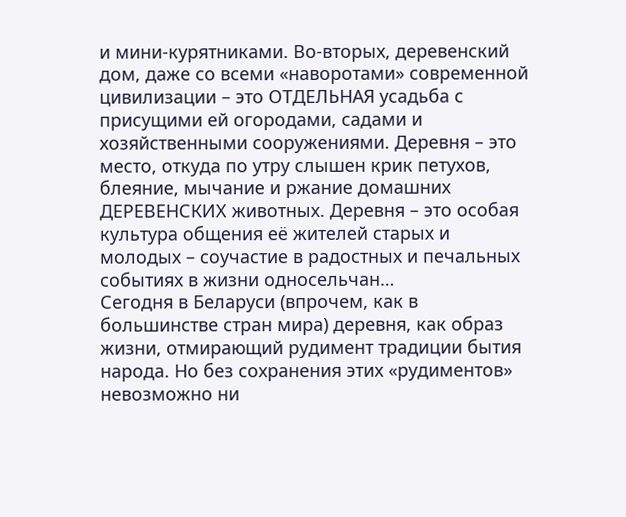и мини-курятниками. Во-вторых, деревенский дом, даже со всеми «наворотами» современной цивилизации – это ОТДЕЛЬНАЯ усадьба с присущими ей огородами, садами и хозяйственными сооружениями. Деревня – это место, откуда по утру слышен крик петухов, блеяние, мычание и ржание домашних ДЕРЕВЕНСКИХ животных. Деревня – это особая культура общения её жителей старых и молодых – соучастие в радостных и печальных событиях в жизни односельчан…
Сегодня в Беларуси (впрочем, как в большинстве стран мира) деревня, как образ жизни, отмирающий рудимент традиции бытия народа. Но без сохранения этих «рудиментов» невозможно ни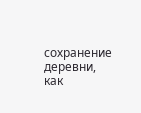сохранение деревни, как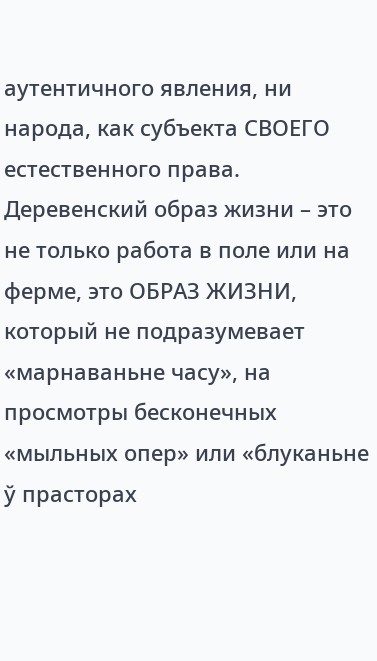аутентичного явления, ни народа, как субъекта СВОЕГО естественного права. Деревенский образ жизни – это не только работа в поле или на ферме, это ОБРАЗ ЖИЗНИ, который не подразумевает «марнаваньне часу», на просмотры бесконечных «мыльных опер» или «блуканьне ў прасторах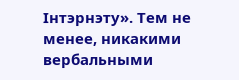Iнтэрнэту». Тем не менее, никакими вербальными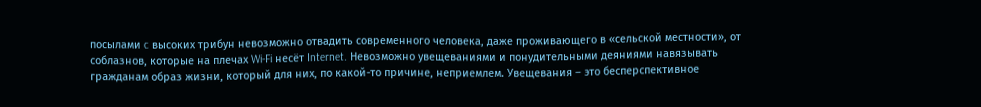посылами c высоких трибун невозможно отвадить современного человека, даже проживающего в «сельской местности», от соблазнов, которые на плечах Wi-Fi несёт Internet. Невозможно увещеваниями и понудительными деяниями навязывать гражданам образ жизни, который для них, по какой-то причине, неприемлем. Увещевания – это бесперспективное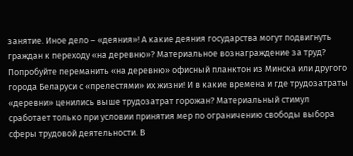занятие. Иное дело – «деяния»! А какие деяния государства могут подвигнуть граждан к переходу «на деревню»? Материальное вознаграждение за труд? Попробуйте переманить «на деревню» офисный планктон из Минска или другого города Беларуси с «прелестями» их жизни! И в какие времена и где трудозатраты «деревни» ценились выше трудозатрат горожан? Материальный стимул сработает только при условии принятия мер по ограничению свободы выбора сферы трудовой деятельности. В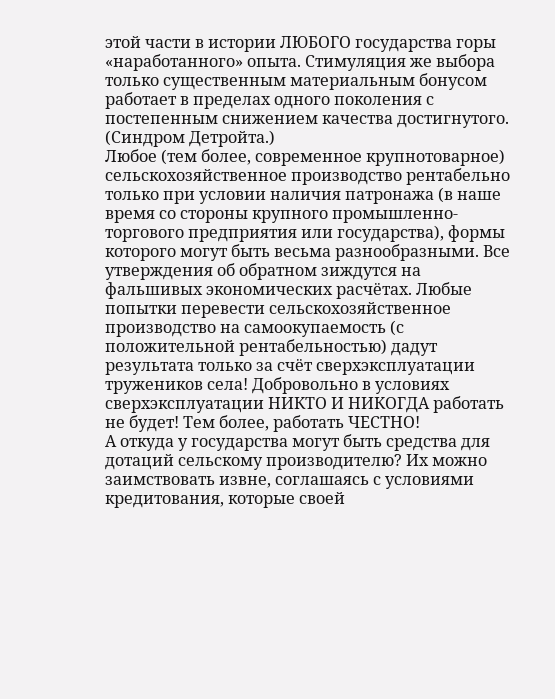этой части в истории ЛЮБОГО государства горы «наработанного» опыта. Стимуляция же выбора только существенным материальным бонусом работает в пределах одного поколения с постепенным снижением качества достигнутого. (Синдром Детройта.)
Любое (тем более, современное крупнотоварное) сельскохозяйственное производство рентабельно только при условии наличия патронажа (в наше время со стороны крупного промышленно-торгового предприятия или государства), формы которого могут быть весьма разнообразными. Все утверждения об обратном зиждутся на фальшивых экономических расчётах. Любые попытки перевести сельскохозяйственное производство на самоокупаемость (с положительной рентабельностью) дадут результата только за счёт сверхэксплуатации тружеников села! Добровольно в условиях сверхэксплуатации НИКТО И НИКОГДА работать не будет! Тем более, работать ЧЕСТНО!
А откуда у государства могут быть средства для дотаций сельскому производителю? Их можно заимствовать извне, соглашаясь с условиями кредитования, которые своей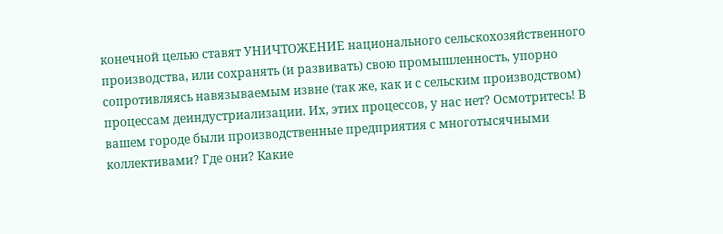конечной целью ставят УНИЧТОЖЕНИЕ национального сельскохозяйственного производства, или сохранять (и развивать) свою промышленность, упорно сопротивляясь навязываемым извне (так же, как и с сельским производством) процессам деиндустриализации. Их, этих процессов, у нас нет? Осмотритесь! В вашем городе были производственные предприятия с многотысячными коллективами? Где они? Какие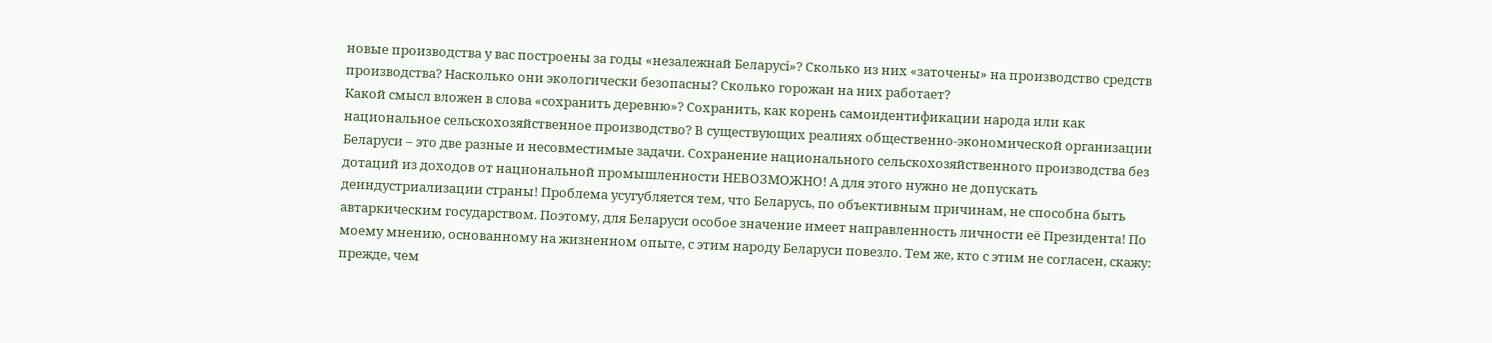новые производства у вас построены за годы «незалежнай Беларусi»? Сколько из них «заточены» на производство средств производства? Насколько они экологически безопасны? Сколько горожан на них работает?
Какой смысл вложен в слова «сохранить деревню»? Сохранить, как корень самоидентификации народа или как национальное сельскохозяйственное производство? В существующих реалиях общественно-экономической организации Беларуси – это две разные и несовместимые задачи. Сохранение национального сельскохозяйственного производства без дотаций из доходов от национальной промышленности НЕВОЗМОЖНО! А для этого нужно не допускать деиндустриализации страны! Проблема усугубляется тем, что Беларусь, по объективным причинам, не способна быть автаркическим государством. Поэтому, для Беларуси особое значение имеет направленность личности её Президента! По моему мнению, основанному на жизненном опыте, с этим народу Беларуси повезло. Тем же, кто с этим не согласен, скажу: прежде, чем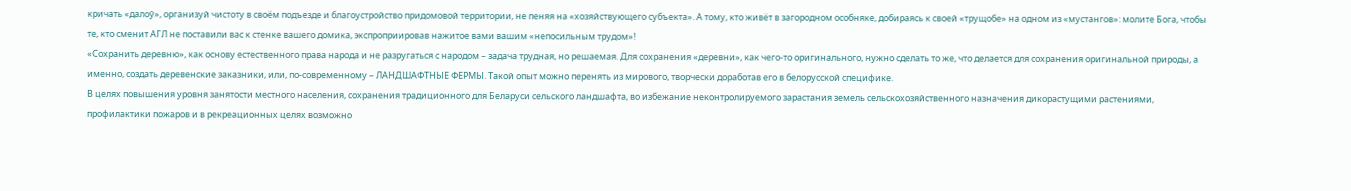кричать «далоў», организуй чистоту в своём подъезде и благоустройство придомовой территории, не пеняя на «хозяйствующего субъекта». А тому, кто живёт в загородном особняке, добираясь к своей «трущобе» на одном из «мустангов»: молите Бога, чтобы те, кто сменит АГЛ не поставили вас к стенке вашего домика, экспроприировав нажитое вами вашим «непосильным трудом»!
«Сохранить деревню», как основу естественного права народа и не разругаться с народом – задача трудная, но решаемая. Для сохранения «деревни», как чего-то оригинального, нужно сделать то же, что делается для сохранения оригинальной природы, а именно, создать деревенские заказники, или, по-современному – ЛАНДШАФТНЫЕ ФЕРМЫ. Такой опыт можно перенять из мирового, творчески доработав его в белорусской специфике.
В целях повышения уровня занятости местного населения, сохранения традиционного для Беларуси сельского ландшафта, во избежание неконтролируемого зарастания земель сельскохозяйственного назначения дикорастущими растениями, профилактики пожаров и в рекреационных целях возможно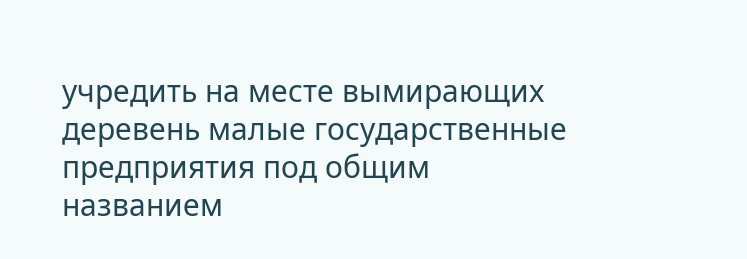учредить на месте вымирающих деревень малые государственные предприятия под общим названием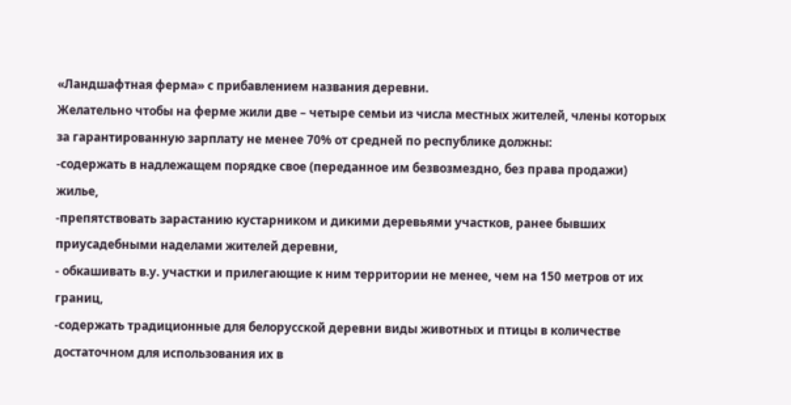«Ландшафтная ферма» с прибавлением названия деревни.
Желательно чтобы на ферме жили две – четыре семьи из числа местных жителей, члены которых за гарантированную зарплату не менее 70% от средней по республике должны:
-содержать в надлежащем порядке свое (переданное им безвозмездно, без права продажи) жилье,
-препятствовать зарастанию кустарником и дикими деревьями участков, ранее бывших приусадебными наделами жителей деревни,
- обкашивать в.у. участки и прилегающие к ним территории не менее, чем на 150 метров от их границ,
-содержать традиционные для белорусской деревни виды животных и птицы в количестве достаточном для использования их в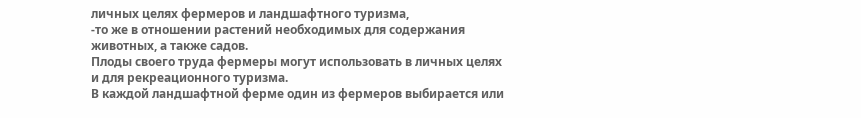личных целях фермеров и ландшафтного туризма,
-то же в отношении растений необходимых для содержания животных, а также садов.
Плоды своего труда фермеры могут использовать в личных целях и для рекреационного туризма.
В каждой ландшафтной ферме один из фермеров выбирается или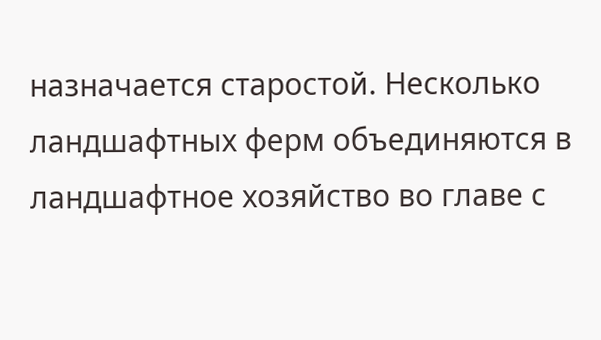назначается старостой. Несколько ландшафтных ферм объединяются в ландшафтное хозяйство во главе с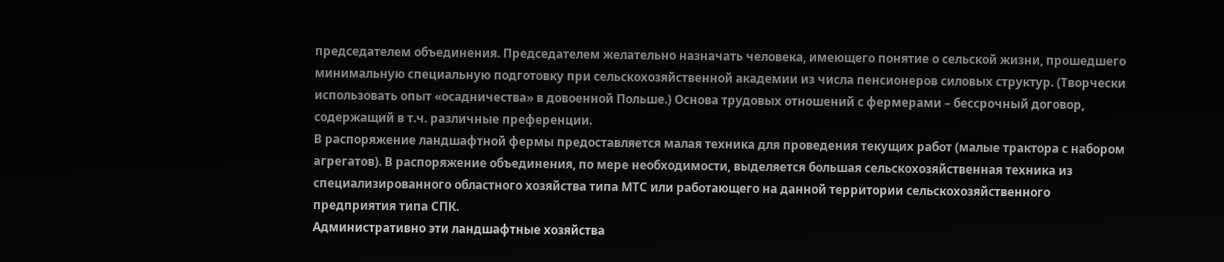председателем объединения. Председателем желательно назначать человека, имеющего понятие о сельской жизни, прошедшего минимальную специальную подготовку при сельскохозяйственной академии из числа пенсионеров силовых структур. (Творчески использовать опыт «осадничества» в довоенной Польше.) Основа трудовых отношений с фермерами – бессрочный договор, содержащий в т.ч. различные преференции.
В распоряжение ландшафтной фермы предоставляется малая техника для проведения текущих работ (малые трактора с набором агрегатов). В распоряжение объединения, по мере необходимости, выделяется большая сельскохозяйственная техника из специализированного областного хозяйства типа МТС или работающего на данной территории сельскохозяйственного предприятия типа СПК.
Административно эти ландшафтные хозяйства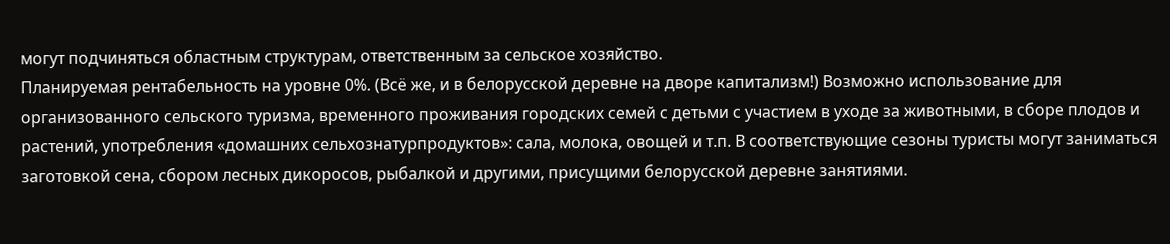могут подчиняться областным структурам, ответственным за сельское хозяйство.
Планируемая рентабельность на уровне 0%. (Всё же, и в белорусской деревне на дворе капитализм!) Возможно использование для организованного сельского туризма, временного проживания городских семей с детьми с участием в уходе за животными, в сборе плодов и растений, употребления «домашних сельхознатурпродуктов»: сала, молока, овощей и т.п. В соответствующие сезоны туристы могут заниматься заготовкой сена, сбором лесных дикоросов, рыбалкой и другими, присущими белорусской деревне занятиями.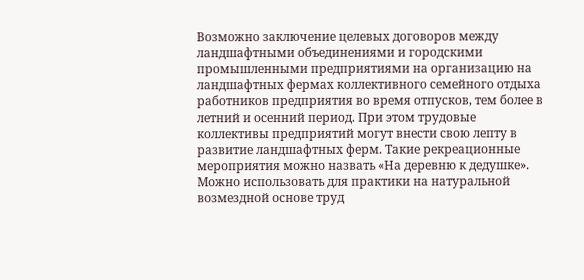Возможно заключение целевых договоров между ландшафтными объединениями и городскими промышленными предприятиями на организацию на ландшафтных фермах коллективного семейного отдыха работников предприятия во время отпусков, тем более в летний и осенний период. При этом трудовые коллективы предприятий могут внести свою лепту в развитие ландшафтных ферм. Такие рекреационные мероприятия можно назвать «На деревню к дедушке».
Можно использовать для практики на натуральной возмездной основе труд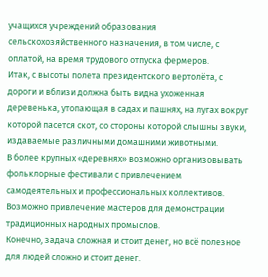учащихся учреждений образования сельскохозяйственного назначения, в том числе, с оплатой, на время трудового отпуска фермеров.
Итак, с высоты полета президентского вертолёта, с дороги и вблизи должна быть видна ухоженная деревенька, утопающая в садах и пашнях, на лугах вокруг которой пасется скот, со стороны которой слышны звуки, издаваемые различными домашними животными.
В более крупных «деревнях» возможно организовывать фольклорные фестивали с привлечением самодеятельных и профессиональных коллективов.
Возможно привлечение мастеров для демонстрации традиционных народных промыслов.
Конечно, задача сложная и стоит денег, но всё полезное для людей сложно и стоит денег.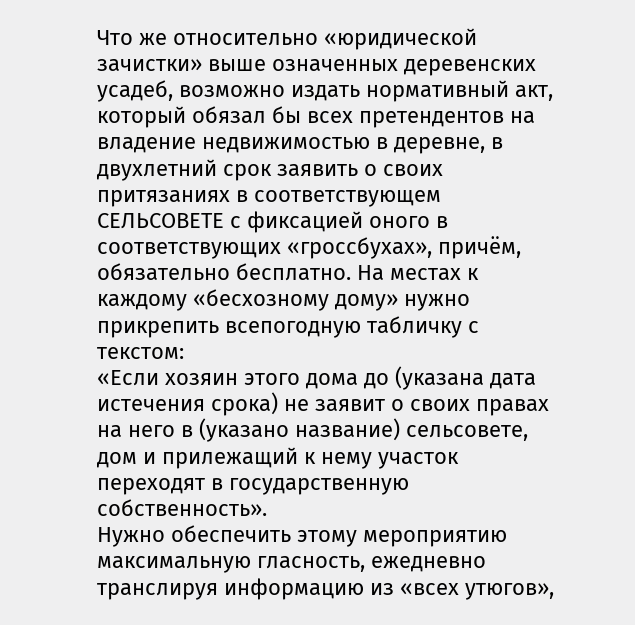Что же относительно «юридической зачистки» выше означенных деревенских усадеб, возможно издать нормативный акт, который обязал бы всех претендентов на владение недвижимостью в деревне, в двухлетний срок заявить о своих притязаниях в соответствующем СЕЛЬСОВЕТЕ с фиксацией оного в соответствующих «гроссбухах», причём, обязательно бесплатно. На местах к каждому «бесхозному дому» нужно прикрепить всепогодную табличку с текстом:
«Если хозяин этого дома до (указана дата истечения срока) не заявит о своих правах на него в (указано название) сельсовете, дом и прилежащий к нему участок переходят в государственную собственность».
Нужно обеспечить этому мероприятию максимальную гласность, ежедневно транслируя информацию из «всех утюгов»,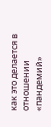как это делается в отношении «пандемий»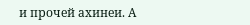и прочей ахинеи. А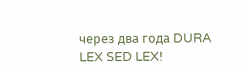через два года DURA LEX SED LEX!